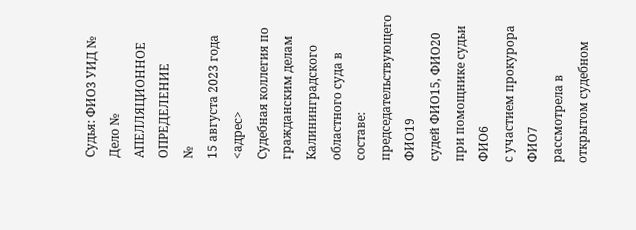Судья: ФИО3 УИД №
Дело №
АПЕЛЛЯЦИОННОЕ ОПРЕДЕЛЕНИЕ
№
15 августа 2023 года <адрес>
Судебная коллегия по гражданским делам Калининградского областного суда в составе:
председательствующего ФИО19
судей ФИО15, ФИО20
при помощнике судьи ФИО6
с участием прокурора ФИО7
рассмотрела в открытом судебном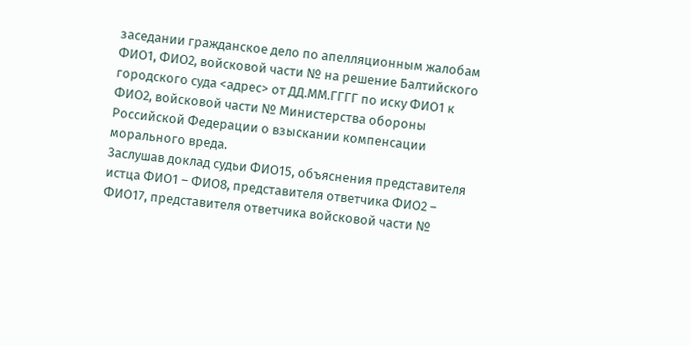заседании гражданское дело по апелляционным жалобам ФИО1, ФИО2, войсковой части № на решение Балтийского городского суда <адрес> от ДД.ММ.ГГГГ по иску ФИО1 к ФИО2, войсковой части № Министерства обороны Российской Федерации о взыскании компенсации морального вреда.
Заслушав доклад судьи ФИО15, объяснения представителя истца ФИО1 – ФИО8, представителя ответчика ФИО2 – ФИО17, представителя ответчика войсковой части №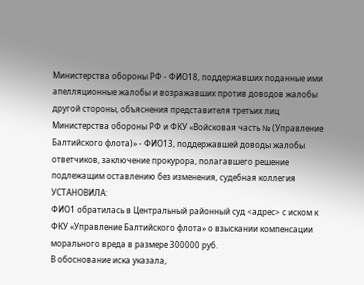Министерства обороны РФ - ФИО18, поддержавших поданные ими апелляционные жалобы и возражавших против доводов жалобы другой стороны, объяснения представителя третьих лиц Министерства обороны РФ и ФКУ «Войсковая часть № (Управление Балтийского флота)» - ФИО13, поддержавшей доводы жалобы ответчиков, заключение прокурора, полагавшего решение подлежащим оставлению без изменения, судебная коллегия
УСТАНОВИЛА:
ФИО1 обратилась в Центральный районный суд <адрес> с иском к ФКУ «Управление Балтийского флота» о взыскании компенсации морального вреда в размере 300000 руб.
В обоснование иска указала,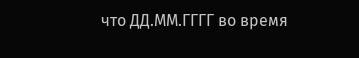что ДД.ММ.ГГГГ во время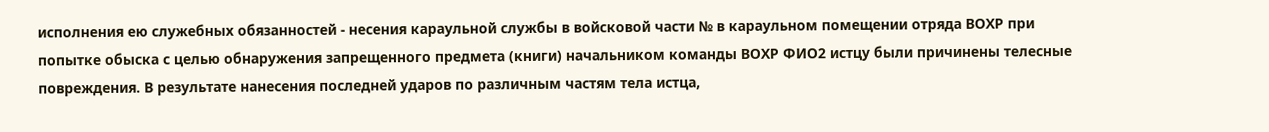исполнения ею служебных обязанностей - несения караульной службы в войсковой части № в караульном помещении отряда ВОХР при попытке обыска с целью обнаружения запрещенного предмета (книги) начальником команды ВОХР ФИО2 истцу были причинены телесные повреждения. В результате нанесения последней ударов по различным частям тела истца,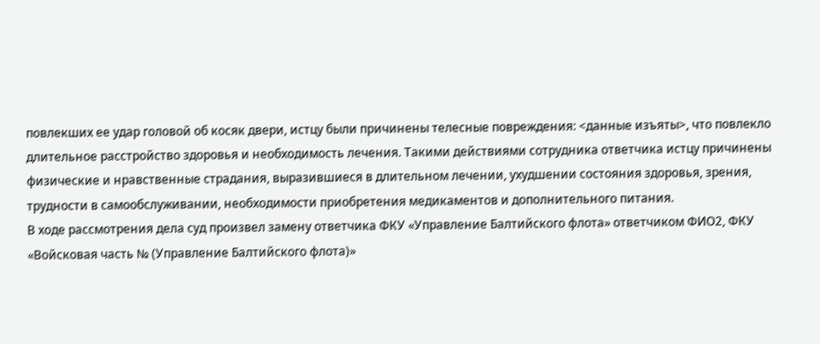повлекших ее удар головой об косяк двери, истцу были причинены телесные повреждения: <данные изъяты>, что повлекло длительное расстройство здоровья и необходимость лечения. Такими действиями сотрудника ответчика истцу причинены физические и нравственные страдания, выразившиеся в длительном лечении, ухудшении состояния здоровья, зрения, трудности в самообслуживании, необходимости приобретения медикаментов и дополнительного питания.
В ходе рассмотрения дела суд произвел замену ответчика ФКУ «Управление Балтийского флота» ответчиком ФИО2, ФКУ «Войсковая часть № (Управление Балтийского флота)»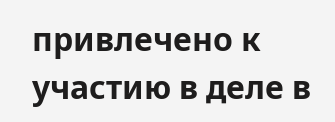привлечено к участию в деле в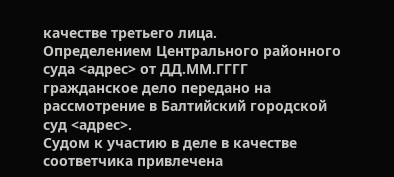качестве третьего лица.
Определением Центрального районного суда <адрес> от ДД.ММ.ГГГГ гражданское дело передано на рассмотрение в Балтийский городской суд <адрес>.
Судом к участию в деле в качестве соответчика привлечена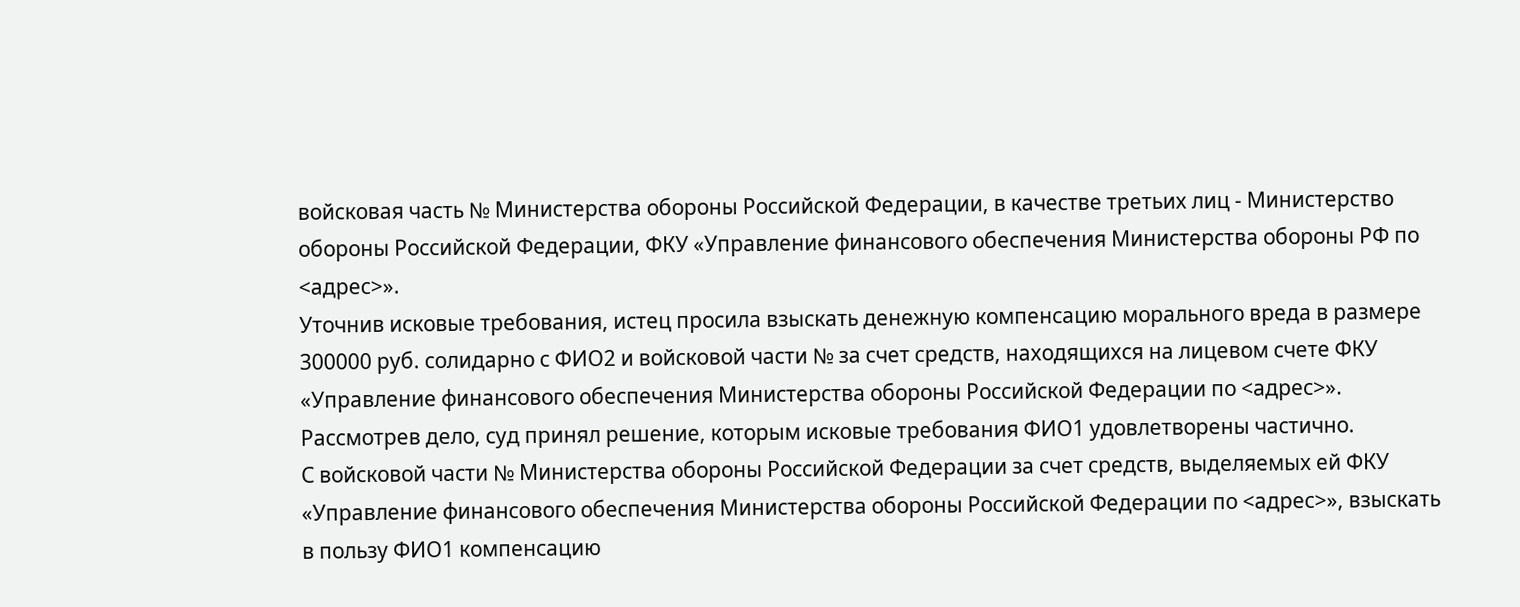войсковая часть № Министерства обороны Российской Федерации, в качестве третьих лиц - Министерство обороны Российской Федерации, ФКУ «Управление финансового обеспечения Министерства обороны РФ по <адрес>».
Уточнив исковые требования, истец просила взыскать денежную компенсацию морального вреда в размере 300000 руб. солидарно с ФИО2 и войсковой части № за счет средств, находящихся на лицевом счете ФКУ «Управление финансового обеспечения Министерства обороны Российской Федерации по <адрес>».
Рассмотрев дело, суд принял решение, которым исковые требования ФИО1 удовлетворены частично.
С войсковой части № Министерства обороны Российской Федерации за счет средств, выделяемых ей ФКУ «Управление финансового обеспечения Министерства обороны Российской Федерации по <адрес>», взыскать в пользу ФИО1 компенсацию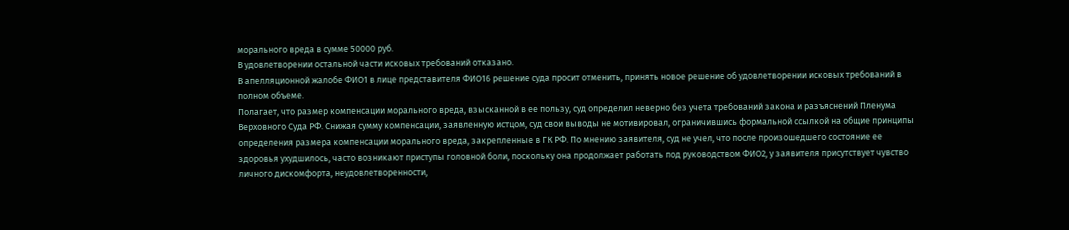морального вреда в сумме 50000 руб.
В удовлетворении остальной части исковых требований отказано.
В апелляционной жалобе ФИО1 в лице представителя ФИО16 решение суда просит отменить, принять новое решение об удовлетворении исковых требований в полном объеме.
Полагает, что размер компенсации морального вреда, взысканной в ее пользу, суд определил неверно без учета требований закона и разъяснений Пленума Верховного Суда РФ. Снижая сумму компенсации, заявленную истцом, суд свои выводы не мотивировал, ограничившись формальной ссылкой на общие принципы определения размера компенсации морального вреда, закрепленные в ГК РФ. По мнению заявителя, суд не учел, что после произошедшего состояние ее здоровья ухудшилось, часто возникают приступы головной боли, поскольку она продолжает работать под руководством ФИО2, у заявителя присутствует чувство личного дискомфорта, неудовлетворенности,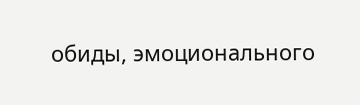обиды, эмоционального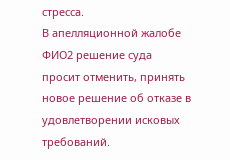стресса.
В апелляционной жалобе ФИО2 решение суда просит отменить, принять новое решение об отказе в удовлетворении исковых требований.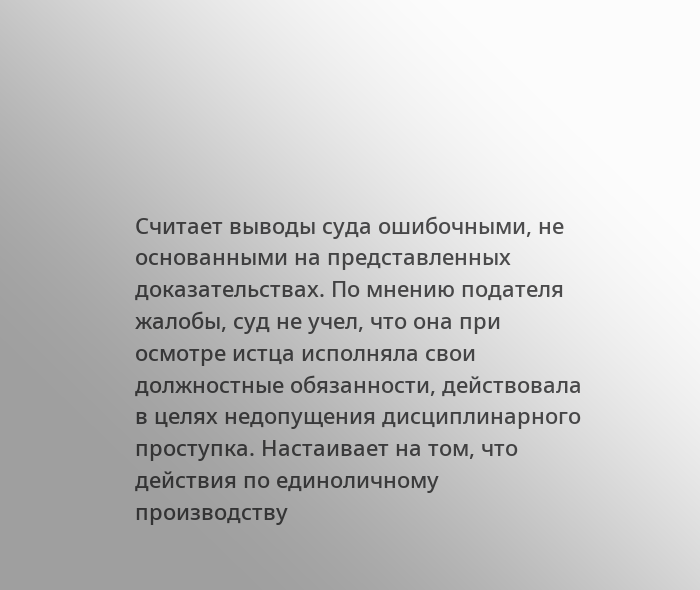Считает выводы суда ошибочными, не основанными на представленных доказательствах. По мнению подателя жалобы, суд не учел, что она при осмотре истца исполняла свои должностные обязанности, действовала в целях недопущения дисциплинарного проступка. Настаивает на том, что действия по единоличному производству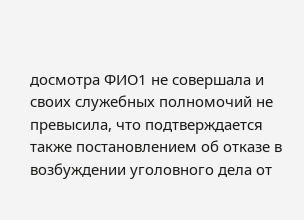досмотра ФИО1 не совершала и своих служебных полномочий не превысила, что подтверждается также постановлением об отказе в возбуждении уголовного дела от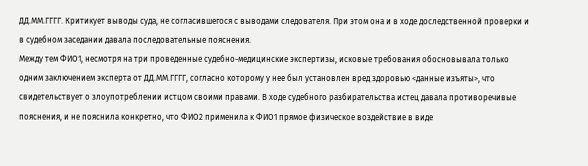ДД.ММ.ГГГГ. Критикует выводы суда, не согласившегося с выводами следователя. При этом она и в ходе доследственной проверки и в судебном заседании давала последовательные пояснения.
Между тем ФИО1, несмотря на три проведенные судебно-медицинские экспертизы, исковые требования обосновывала только одним заключением эксперта от ДД.ММ.ГГГГ, согласно которому у нее был установлен вред здоровью <данные изъяты>, что свидетельствует о злоупотреблении истцом своими правами. В ходе судебного разбирательства истец давала противоречивые пояснения, и не пояснила конкретно, что ФИО2 применила к ФИО1 прямое физическое воздействие в виде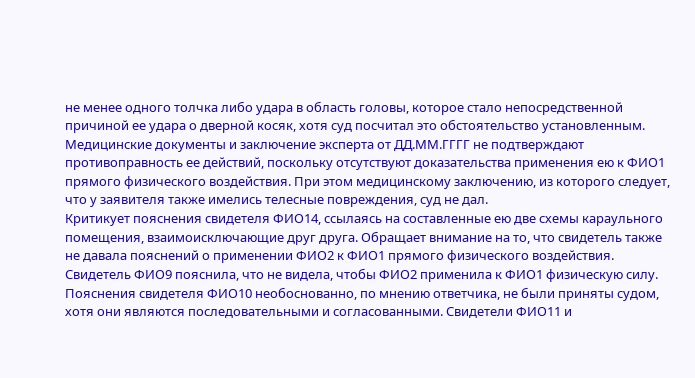не менее одного толчка либо удара в область головы, которое стало непосредственной причиной ее удара о дверной косяк, хотя суд посчитал это обстоятельство установленным.
Медицинские документы и заключение эксперта от ДД.ММ.ГГГГ не подтверждают противоправность ее действий, поскольку отсутствуют доказательства применения ею к ФИО1 прямого физического воздействия. При этом медицинскому заключению, из которого следует, что у заявителя также имелись телесные повреждения, суд не дал.
Критикует пояснения свидетеля ФИО14, ссылаясь на составленные ею две схемы караульного помещения, взаимоисключающие друг друга. Обращает внимание на то, что свидетель также не давала пояснений о применении ФИО2 к ФИО1 прямого физического воздействия. Свидетель ФИО9 пояснила, что не видела, чтобы ФИО2 применила к ФИО1 физическую силу. Пояснения свидетеля ФИО10 необоснованно, по мнению ответчика, не были приняты судом, хотя они являются последовательными и согласованными. Свидетели ФИО11 и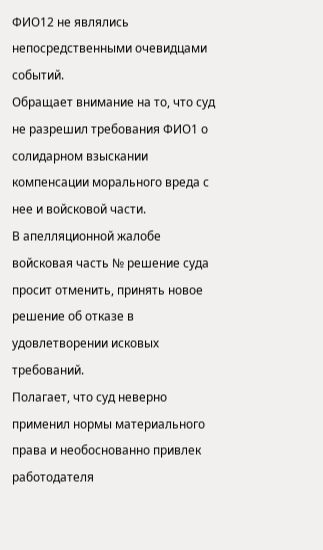ФИО12 не являлись непосредственными очевидцами событий.
Обращает внимание на то, что суд не разрешил требования ФИО1 о солидарном взыскании компенсации морального вреда с нее и войсковой части.
В апелляционной жалобе войсковая часть № решение суда просит отменить, принять новое решение об отказе в удовлетворении исковых требований.
Полагает, что суд неверно применил нормы материального права и необоснованно привлек работодателя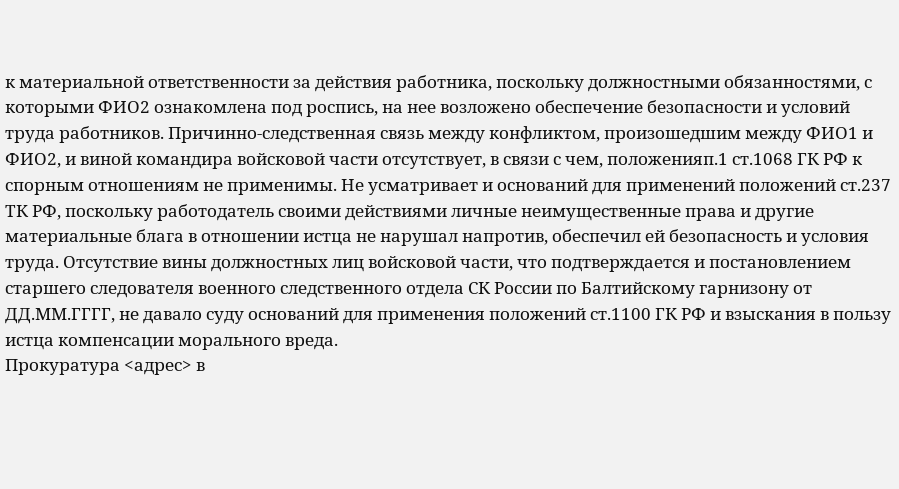к материальной ответственности за действия работника, поскольку должностными обязанностями, с которыми ФИО2 ознакомлена под роспись, на нее возложено обеспечение безопасности и условий труда работников. Причинно-следственная связь между конфликтом, произошедшим между ФИО1 и ФИО2, и виной командира войсковой части отсутствует, в связи с чем, положенияп.1 ст.1068 ГК РФ к спорным отношениям не применимы. Не усматривает и оснований для применений положений ст.237 ТК РФ, поскольку работодатель своими действиями личные неимущественные права и другие материальные блага в отношении истца не нарушал напротив, обеспечил ей безопасность и условия труда. Отсутствие вины должностных лиц войсковой части, что подтверждается и постановлением старшего следователя военного следственного отдела СК России по Балтийскому гарнизону от ДД.ММ.ГГГГ, не давало суду оснований для применения положений ст.1100 ГК РФ и взыскания в пользу истца компенсации морального вреда.
Прокуратура <адрес> в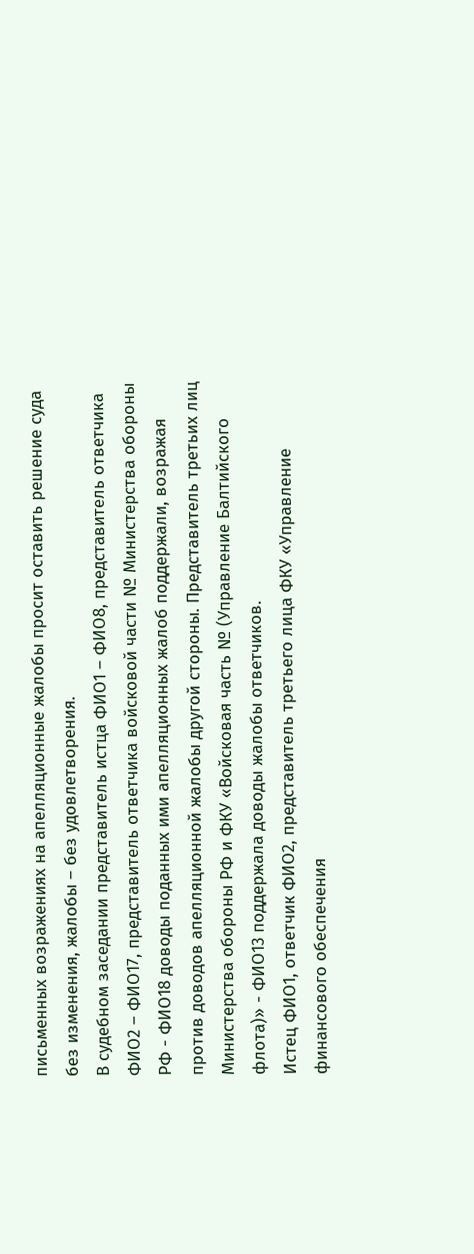письменных возражениях на апелляционные жалобы просит оставить решение суда без изменения, жалобы – без удовлетворения.
В судебном заседании представитель истца ФИО1 – ФИО8, представитель ответчика ФИО2 – ФИО17, представитель ответчика войсковой части № Министерства обороны РФ - ФИО18 доводы поданных ими апелляционных жалоб поддержали, возражая против доводов апелляционной жалобы другой стороны. Представитель третьих лиц Министерства обороны РФ и ФКУ «Войсковая часть № (Управление Балтийского флота)» - ФИО13 поддержала доводы жалобы ответчиков.
Истец ФИО1, ответчик ФИО2, представитель третьего лица ФКУ «Управление финансового обеспечения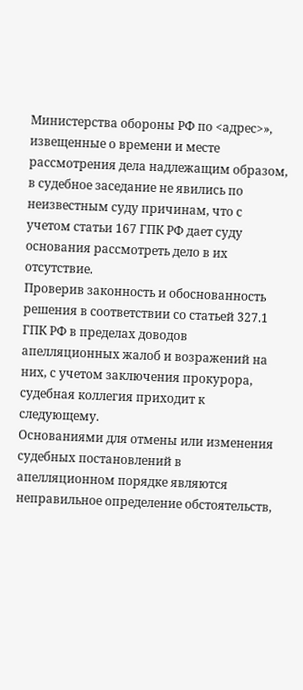Министерства обороны РФ по <адрес>», извещенные о времени и месте рассмотрения дела надлежащим образом, в судебное заседание не явились по неизвестным суду причинам, что с учетом статьи 167 ГПК РФ дает суду основания рассмотреть дело в их отсутствие.
Проверив законность и обоснованность решения в соответствии со статьей 327.1 ГПК РФ в пределах доводов апелляционных жалоб и возражений на них, с учетом заключения прокурора, судебная коллегия приходит к следующему.
Основаниями для отмены или изменения судебных постановлений в апелляционном порядке являются неправильное определение обстоятельств,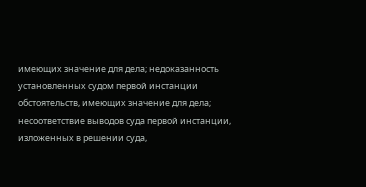имеющих значение для дела; недоказанность установленных судом первой инстанции обстоятельств, имеющих значение для дела; несоответствие выводов суда первой инстанции, изложенных в решении суда,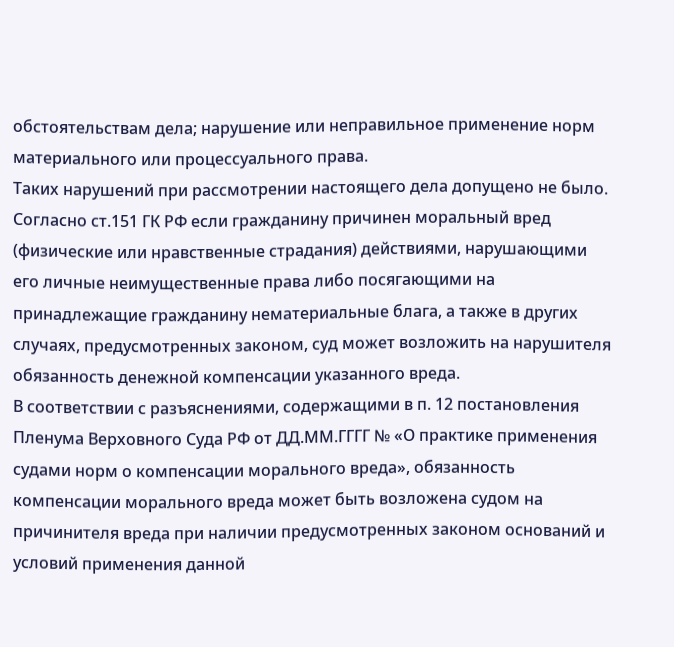обстоятельствам дела; нарушение или неправильное применение норм материального или процессуального права.
Таких нарушений при рассмотрении настоящего дела допущено не было.
Согласно ст.151 ГК РФ если гражданину причинен моральный вред (физические или нравственные страдания) действиями, нарушающими его личные неимущественные права либо посягающими на принадлежащие гражданину нематериальные блага, а также в других случаях, предусмотренных законом, суд может возложить на нарушителя обязанность денежной компенсации указанного вреда.
В соответствии с разъяснениями, содержащими в п. 12 постановления Пленума Верховного Суда РФ от ДД.ММ.ГГГГ № «О практике применения судами норм о компенсации морального вреда», обязанность компенсации морального вреда может быть возложена судом на причинителя вреда при наличии предусмотренных законом оснований и условий применения данной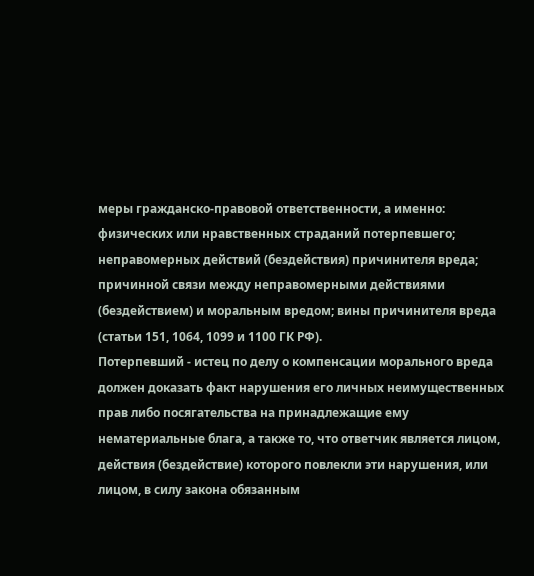меры гражданско-правовой ответственности, а именно: физических или нравственных страданий потерпевшего; неправомерных действий (бездействия) причинителя вреда; причинной связи между неправомерными действиями (бездействием) и моральным вредом; вины причинителя вреда (статьи 151, 1064, 1099 и 1100 ГК РФ).
Потерпевший - истец по делу о компенсации морального вреда должен доказать факт нарушения его личных неимущественных прав либо посягательства на принадлежащие ему нематериальные блага, а также то, что ответчик является лицом, действия (бездействие) которого повлекли эти нарушения, или лицом, в силу закона обязанным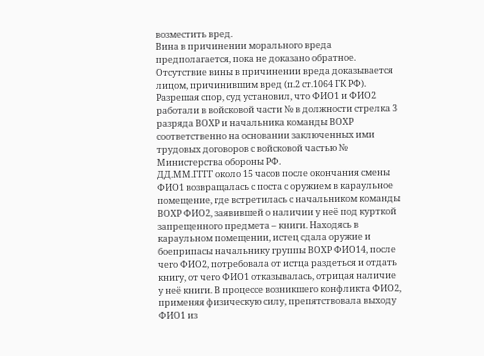возместить вред.
Вина в причинении морального вреда предполагается, пока не доказано обратное. Отсутствие вины в причинении вреда доказывается лицом, причинившим вред (п.2 ст.1064 ГК РФ).
Разрешая спор, суд установил, что ФИО1 и ФИО2 работали в войсковой части № в должности стрелка 3 разряда ВОХР и начальника команды ВОХР соответственно на основании заключенных ими трудовых договоров с войсковой частью № Министерства обороны РФ.
ДД.ММ.ГГГГ около 15 часов после окончания смены ФИО1 возвращалась с поста с оружием в караульное помещение, где встретилась с начальником команды ВОХР ФИО2, заявившей о наличии у неё под курткой запрещенного предмета – книги. Находясь в караульном помещении, истец сдала оружие и боеприпасы начальнику группы ВОХР ФИО14, после чего ФИО2, потребовала от истца раздеться и отдать книгу, от чего ФИО1 отказывалась, отрицая наличие у неё книги. В процессе возникшего конфликта ФИО2, применяя физическую силу, препятствовала выходу ФИО1 из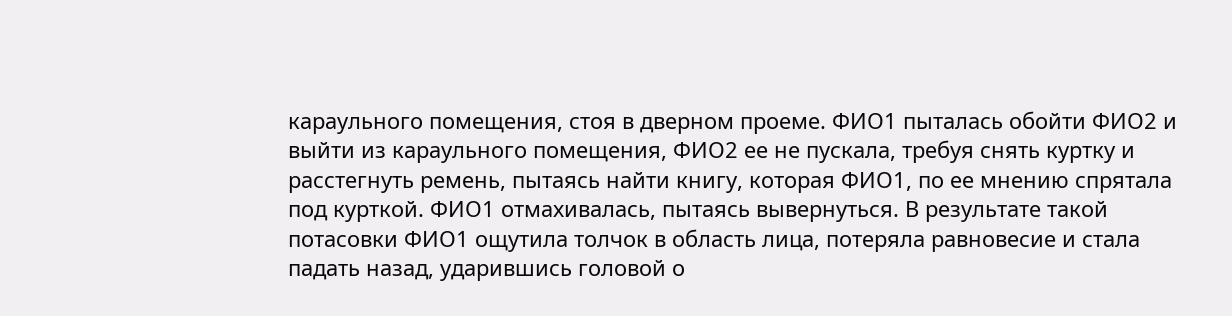караульного помещения, стоя в дверном проеме. ФИО1 пыталась обойти ФИО2 и выйти из караульного помещения, ФИО2 ее не пускала, требуя снять куртку и расстегнуть ремень, пытаясь найти книгу, которая ФИО1, по ее мнению спрятала под курткой. ФИО1 отмахивалась, пытаясь вывернуться. В результате такой потасовки ФИО1 ощутила толчок в область лица, потеряла равновесие и стала падать назад, ударившись головой о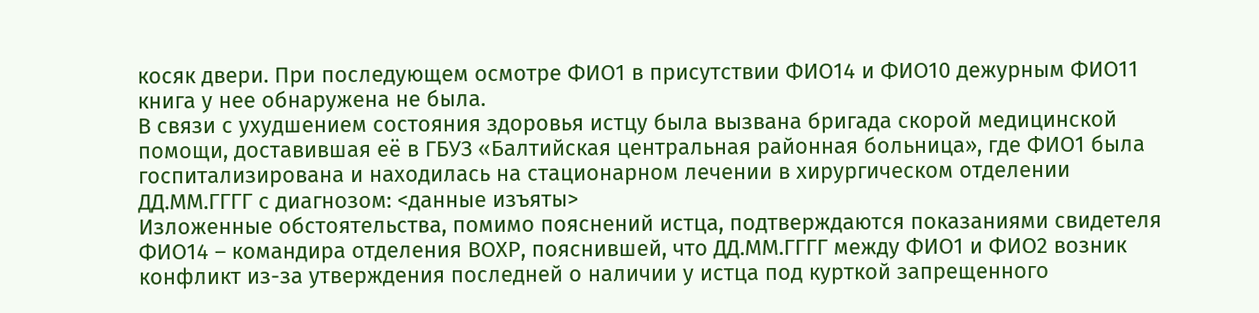косяк двери. При последующем осмотре ФИО1 в присутствии ФИО14 и ФИО10 дежурным ФИО11 книга у нее обнаружена не была.
В связи с ухудшением состояния здоровья истцу была вызвана бригада скорой медицинской помощи, доставившая её в ГБУЗ «Балтийская центральная районная больница», где ФИО1 была госпитализирована и находилась на стационарном лечении в хирургическом отделении ДД.ММ.ГГГГ с диагнозом: <данные изъяты>
Изложенные обстоятельства, помимо пояснений истца, подтверждаются показаниями свидетеля ФИО14 – командира отделения ВОХР, пояснившей, что ДД.ММ.ГГГГ между ФИО1 и ФИО2 возник конфликт из-за утверждения последней о наличии у истца под курткой запрещенного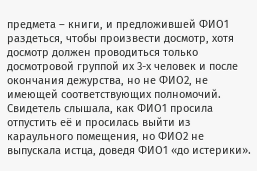предмета – книги, и предложившей ФИО1 раздеться, чтобы произвести досмотр, хотя досмотр должен проводиться только досмотровой группой их 3-х человек и после окончания дежурства, но не ФИО2, не имеющей соответствующих полномочий. Свидетель слышала, как ФИО1 просила отпустить её и просилась выйти из караульного помещения, но ФИО2 не выпускала истца, доведя ФИО1 «до истерики».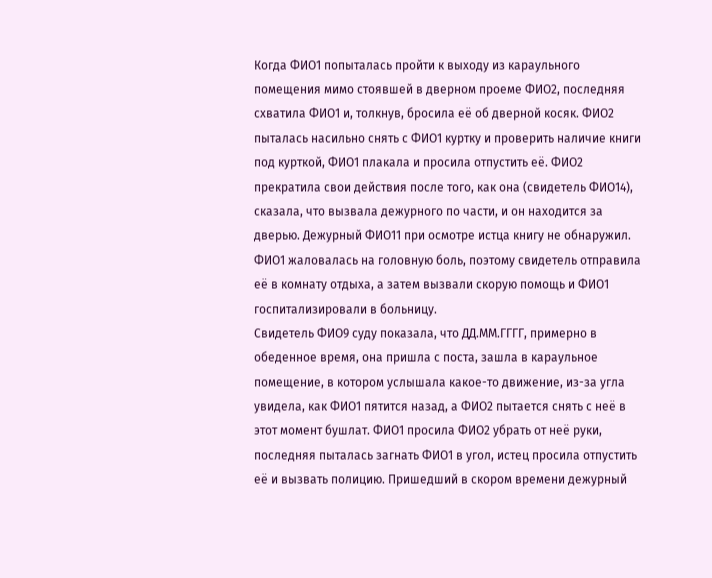Когда ФИО1 попыталась пройти к выходу из караульного помещения мимо стоявшей в дверном проеме ФИО2, последняя схватила ФИО1 и, толкнув, бросила её об дверной косяк. ФИО2 пыталась насильно снять с ФИО1 куртку и проверить наличие книги под курткой, ФИО1 плакала и просила отпустить её. ФИО2 прекратила свои действия после того, как она (свидетель ФИО14), сказала, что вызвала дежурного по части, и он находится за дверью. Дежурный ФИО11 при осмотре истца книгу не обнаружил. ФИО1 жаловалась на головную боль, поэтому свидетель отправила её в комнату отдыха, а затем вызвали скорую помощь и ФИО1 госпитализировали в больницу.
Свидетель ФИО9 суду показала, что ДД.ММ.ГГГГ, примерно в обеденное время, она пришла с поста, зашла в караульное помещение, в котором услышала какое-то движение, из-за угла увидела, как ФИО1 пятится назад, а ФИО2 пытается снять с неё в этот момент бушлат. ФИО1 просила ФИО2 убрать от неё руки, последняя пыталась загнать ФИО1 в угол, истец просила отпустить её и вызвать полицию. Пришедший в скором времени дежурный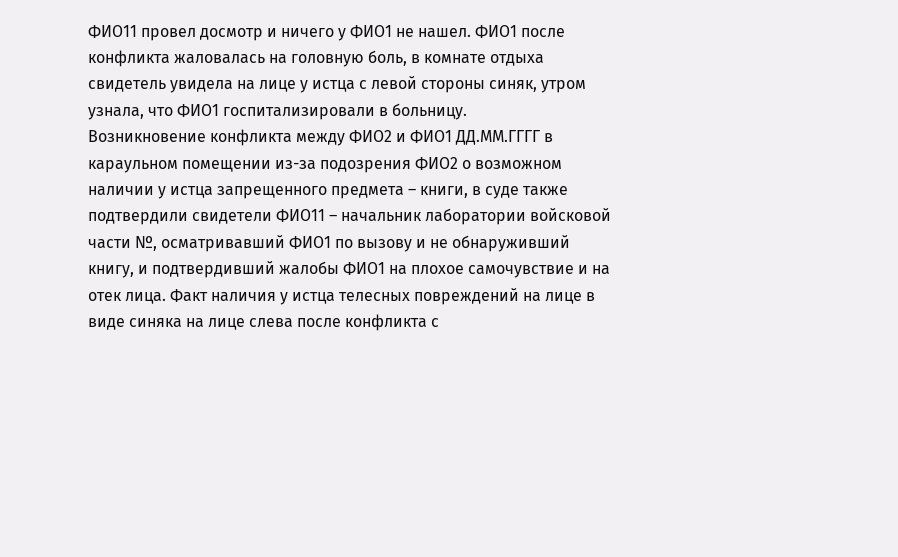ФИО11 провел досмотр и ничего у ФИО1 не нашел. ФИО1 после конфликта жаловалась на головную боль, в комнате отдыха свидетель увидела на лице у истца с левой стороны синяк, утром узнала, что ФИО1 госпитализировали в больницу.
Возникновение конфликта между ФИО2 и ФИО1 ДД.ММ.ГГГГ в караульном помещении из-за подозрения ФИО2 о возможном наличии у истца запрещенного предмета – книги, в суде также подтвердили свидетели ФИО11 – начальник лаборатории войсковой части №, осматривавший ФИО1 по вызову и не обнаруживший книгу, и подтвердивший жалобы ФИО1 на плохое самочувствие и на отек лица. Факт наличия у истца телесных повреждений на лице в виде синяка на лице слева после конфликта с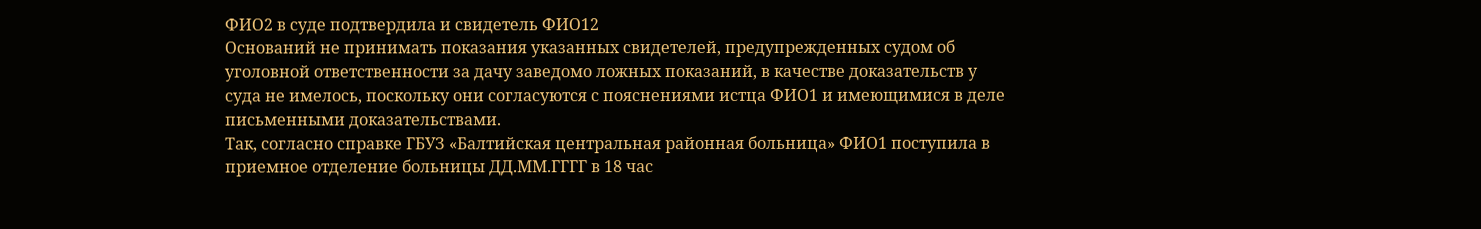ФИО2 в суде подтвердила и свидетель ФИО12
Оснований не принимать показания указанных свидетелей, предупрежденных судом об уголовной ответственности за дачу заведомо ложных показаний, в качестве доказательств у суда не имелось, поскольку они согласуются с пояснениями истца ФИО1 и имеющимися в деле письменными доказательствами.
Так, согласно справке ГБУЗ «Балтийская центральная районная больница» ФИО1 поступила в приемное отделение больницы ДД.ММ.ГГГГ в 18 час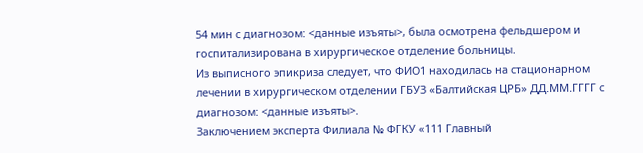54 мин с диагнозом: <данные изъяты>, была осмотрена фельдшером и госпитализирована в хирургическое отделение больницы.
Из выписного эпикриза следует, что ФИО1 находилась на стационарном лечении в хирургическом отделении ГБУЗ «Балтийская ЦРБ» ДД.ММ.ГГГГ с диагнозом: <данные изъяты>.
Заключением эксперта Филиала № ФГКУ «111 Главный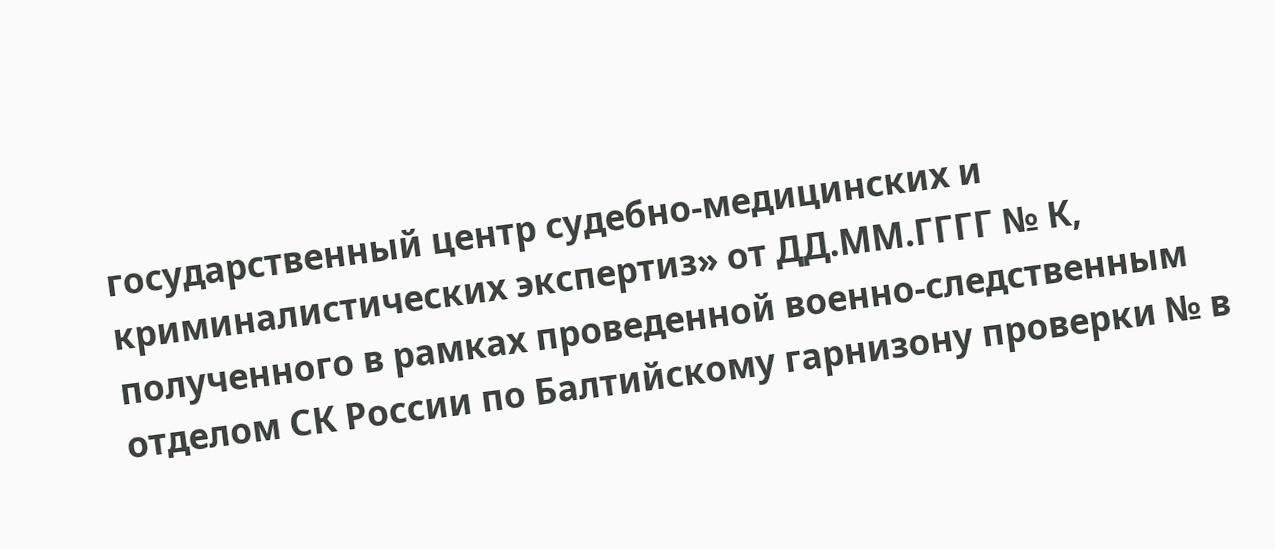государственный центр судебно-медицинских и криминалистических экспертиз» от ДД.ММ.ГГГГ № К, полученного в рамках проведенной военно-следственным отделом СК России по Балтийскому гарнизону проверки № в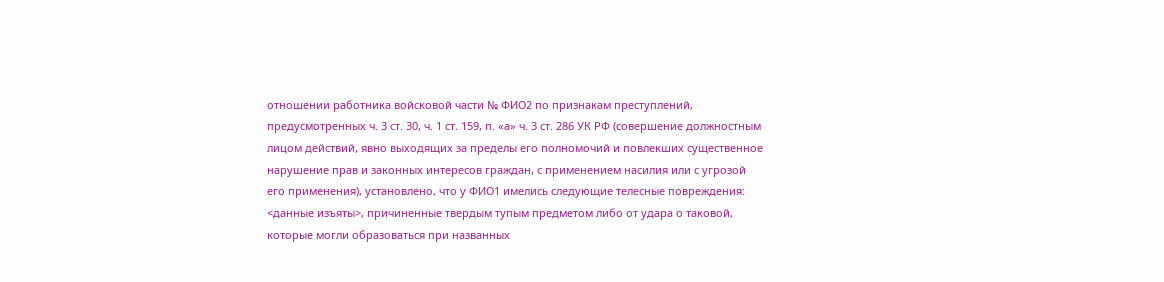отношении работника войсковой части № ФИО2 по признакам преступлений, предусмотренных ч. 3 ст. 30, ч. 1 ст. 159, п. «а» ч. 3 ст. 286 УК РФ (совершение должностным лицом действий, явно выходящих за пределы его полномочий и повлекших существенное нарушение прав и законных интересов граждан, с применением насилия или с угрозой его применения), установлено, что у ФИО1 имелись следующие телесные повреждения: <данные изъяты>, причиненные твердым тупым предметом либо от удара о таковой, которые могли образоваться при названных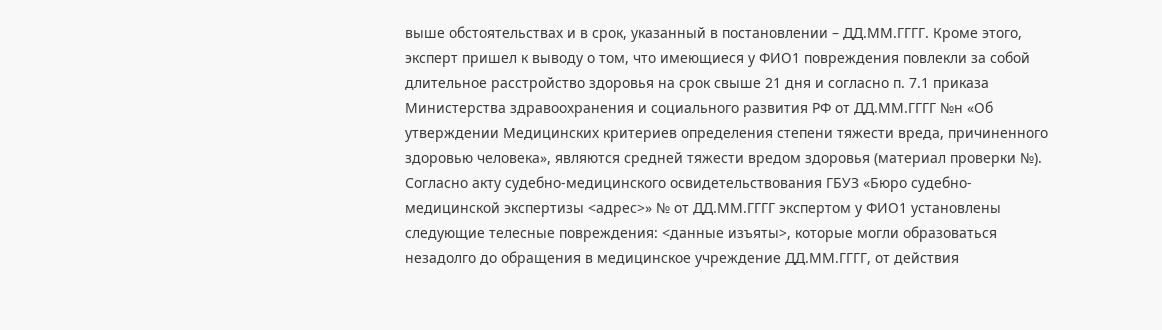выше обстоятельствах и в срок, указанный в постановлении – ДД.ММ.ГГГГ. Кроме этого, эксперт пришел к выводу о том, что имеющиеся у ФИО1 повреждения повлекли за собой длительное расстройство здоровья на срок свыше 21 дня и согласно п. 7.1 приказа Министерства здравоохранения и социального развития РФ от ДД.ММ.ГГГГ №н «Об утверждении Медицинских критериев определения степени тяжести вреда, причиненного здоровью человека», являются средней тяжести вредом здоровья (материал проверки №).
Согласно акту судебно-медицинского освидетельствования ГБУЗ «Бюро судебно-медицинской экспертизы <адрес>» № от ДД.ММ.ГГГГ экспертом у ФИО1 установлены следующие телесные повреждения: <данные изъяты>, которые могли образоваться незадолго до обращения в медицинское учреждение ДД.ММ.ГГГГ, от действия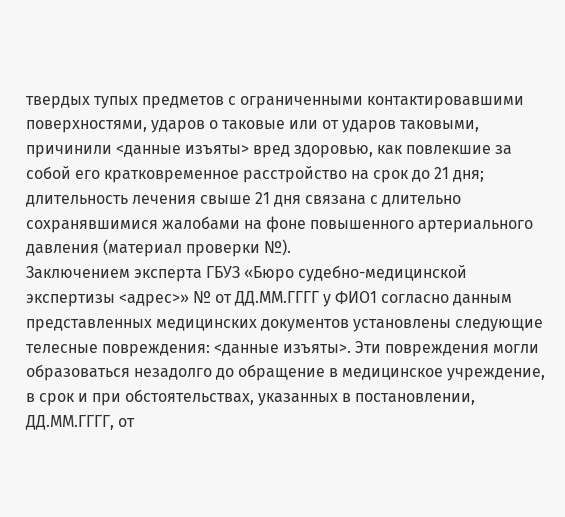твердых тупых предметов с ограниченными контактировавшими поверхностями, ударов о таковые или от ударов таковыми, причинили <данные изъяты> вред здоровью, как повлекшие за собой его кратковременное расстройство на срок до 21 дня; длительность лечения свыше 21 дня связана с длительно сохранявшимися жалобами на фоне повышенного артериального давления (материал проверки №).
Заключением эксперта ГБУЗ «Бюро судебно-медицинской экспертизы <адрес>» № от ДД.ММ.ГГГГ у ФИО1 согласно данным представленных медицинских документов установлены следующие телесные повреждения: <данные изъяты>. Эти повреждения могли образоваться незадолго до обращение в медицинское учреждение, в срок и при обстоятельствах, указанных в постановлении, ДД.ММ.ГГГГ, от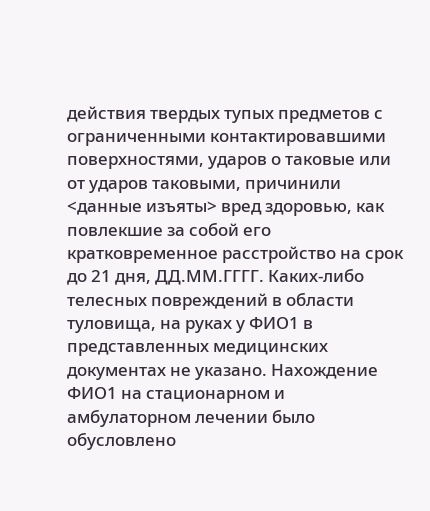действия твердых тупых предметов с ограниченными контактировавшими поверхностями, ударов о таковые или от ударов таковыми, причинили <данные изъяты> вред здоровью, как повлекшие за собой его кратковременное расстройство на срок до 21 дня, ДД.ММ.ГГГГ. Каких-либо телесных повреждений в области туловища, на руках у ФИО1 в представленных медицинских документах не указано. Нахождение ФИО1 на стационарном и амбулаторном лечении было обусловлено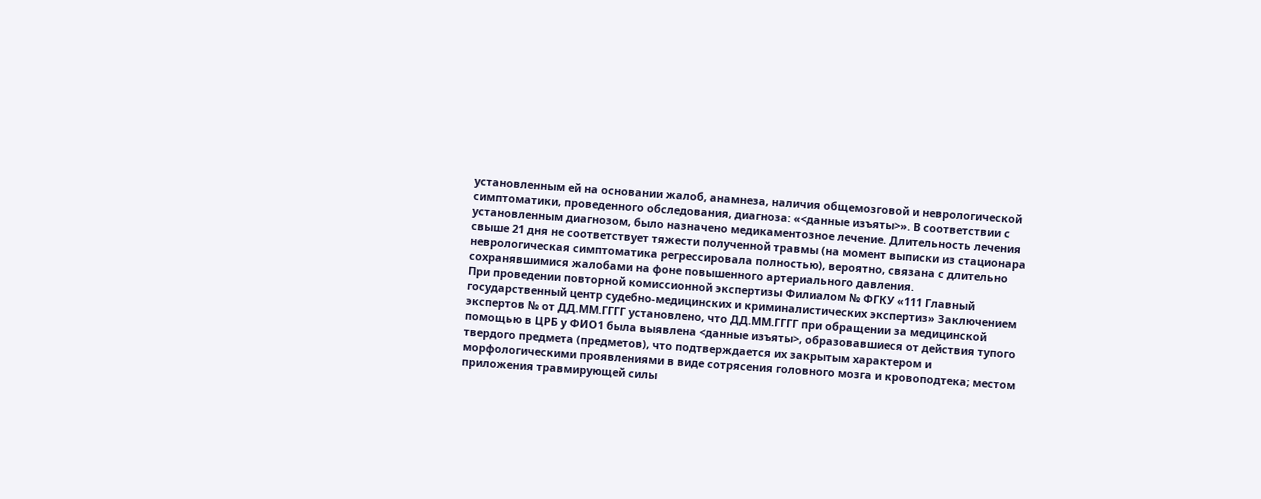установленным ей на основании жалоб, анамнеза, наличия общемозговой и неврологической симптоматики, проведенного обследования, диагноза: «<данные изъяты>». В соответствии с установленным диагнозом, было назначено медикаментозное лечение. Длительность лечения свыше 21 дня не соответствует тяжести полученной травмы (на момент выписки из стационара неврологическая симптоматика регрессировала полностью), вероятно, связана с длительно сохранявшимися жалобами на фоне повышенного артериального давления.
При проведении повторной комиссионной экспертизы Филиалом № ФГКУ «111 Главный государственный центр судебно-медицинских и криминалистических экспертиз» Заключением экспертов № от ДД.ММ.ГГГГ установлено, что ДД.ММ.ГГГГ при обращении за медицинской помощью в ЦРБ у ФИО1 была выявлена <данные изъяты>, образовавшиеся от действия тупого твердого предмета (предметов), что подтверждается их закрытым характером и морфологическими проявлениями в виде сотрясения головного мозга и кровоподтека; местом приложения травмирующей силы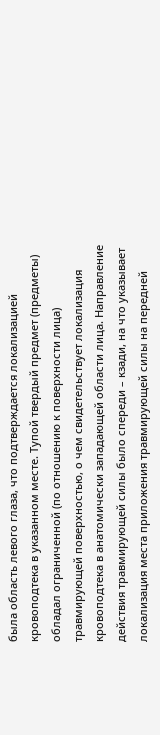была область левого глаза, что подтверждается локализацией кровоподтека в указанном месте. Тупой твердый предмет (предметы) обладал ограниченной (по отношению к поверхности лица) травмирующей поверхностью, о чем свидетельствует локализация кровоподтека в анатомически западающей области лица. Направление действия травмирующей силы было спереди – кзади, на что указывает локализация места приложения травмирующей силы на передней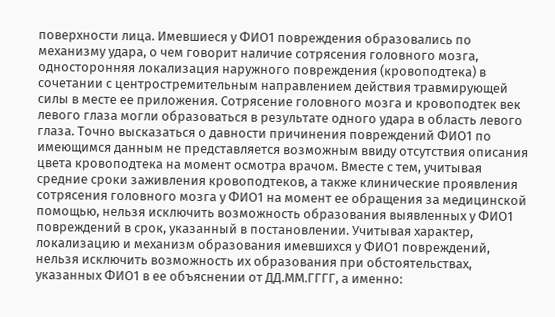поверхности лица. Имевшиеся у ФИО1 повреждения образовались по механизму удара, о чем говорит наличие сотрясения головного мозга, односторонняя локализация наружного повреждения (кровоподтека) в сочетании с центростремительным направлением действия травмирующей силы в месте ее приложения. Сотрясение головного мозга и кровоподтек век левого глаза могли образоваться в результате одного удара в область левого глаза. Точно высказаться о давности причинения повреждений ФИО1 по имеющимся данным не представляется возможным ввиду отсутствия описания цвета кровоподтека на момент осмотра врачом. Вместе с тем, учитывая средние сроки заживления кровоподтеков, а также клинические проявления сотрясения головного мозга у ФИО1 на момент ее обращения за медицинской помощью, нельзя исключить возможность образования выявленных у ФИО1 повреждений в срок, указанный в постановлении. Учитывая характер, локализацию и механизм образования имевшихся у ФИО1 повреждений, нельзя исключить возможность их образования при обстоятельствах, указанных ФИО1 в ее объяснении от ДД.ММ.ГГГГ, а именно: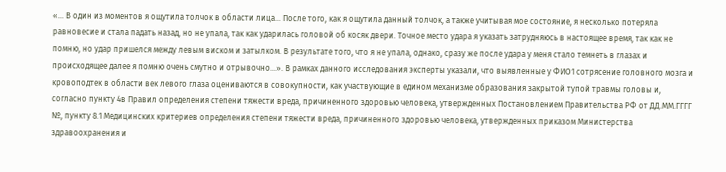«… В один из моментов я ощутила толчок в области лица… После того, как я ощутила данный толчок, а также учитывая мое состояние, я несколько потеряла равновесие и стала падать назад, но не упала, так как ударилась головой об косяк двери. Точное место удара я указать затрудняюсь в настоящее время, так как не помню, но удар пришелся между левым виском и затылком. В результате того, что я не упала, однако, сразу же после удара у меня стало темнеть в глазах и происходящее далее я помню очень смутно и отрывочно…». В рамках данного исследования эксперты указали, что выявленные у ФИО1 сотрясение головного мозга и кровоподтек в области век левого глаза оцениваются в совокупности, как участвующие в едином механизме образования закрытой тупой травмы головы и, согласно пункту 4в Правил определения степени тяжести вреда, причиненного здоровью человека, утвержденных Постановлением Правительства РФ от ДД.ММ.ГГГГ №, пункту 8.1 Медицинских критериев определения степени тяжести вреда, причиненного здоровью человека, утвержденных приказом Министерства здравоохранения и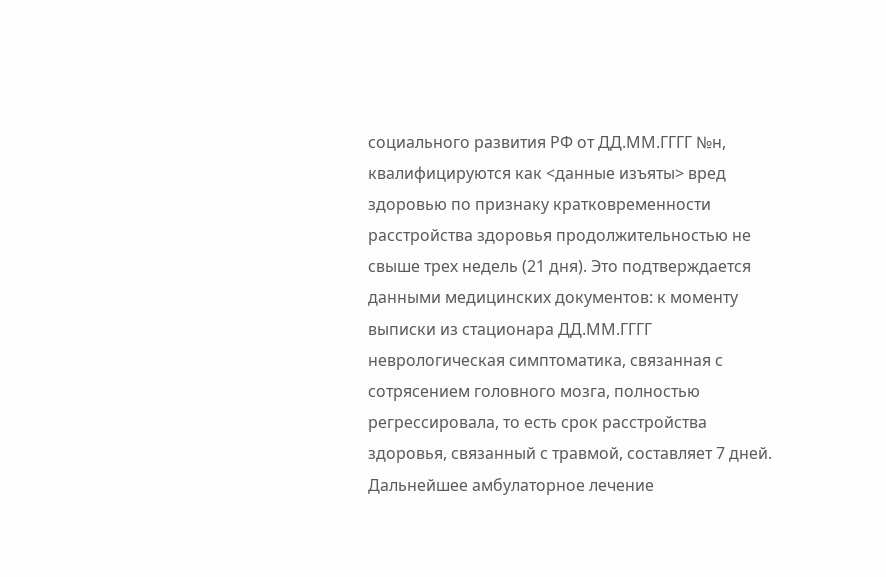социального развития РФ от ДД.ММ.ГГГГ №н, квалифицируются как <данные изъяты> вред здоровью по признаку кратковременности расстройства здоровья продолжительностью не свыше трех недель (21 дня). Это подтверждается данными медицинских документов: к моменту выписки из стационара ДД.ММ.ГГГГ неврологическая симптоматика, связанная с сотрясением головного мозга, полностью регрессировала, то есть срок расстройства здоровья, связанный с травмой, составляет 7 дней. Дальнейшее амбулаторное лечение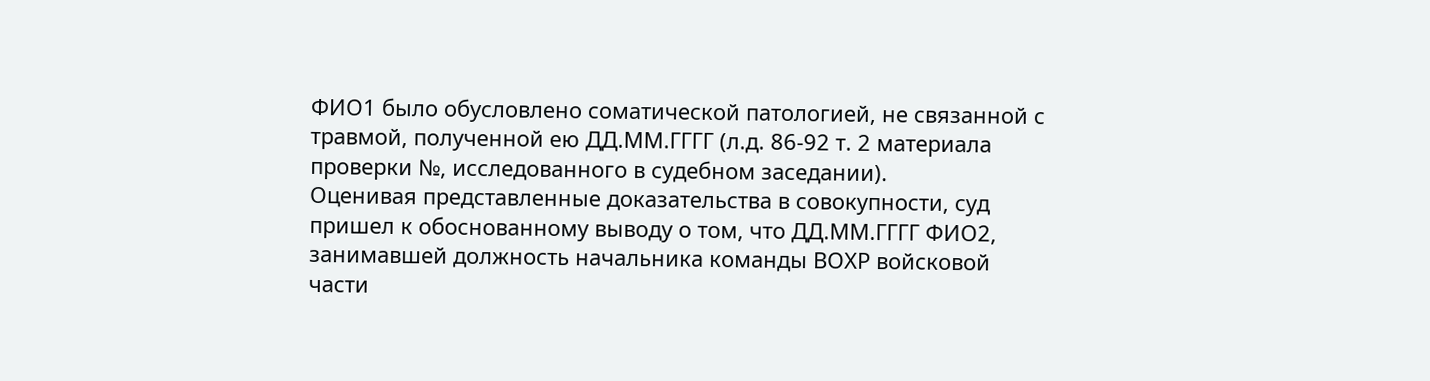ФИО1 было обусловлено соматической патологией, не связанной с травмой, полученной ею ДД.ММ.ГГГГ (л.д. 86-92 т. 2 материала проверки №, исследованного в судебном заседании).
Оценивая представленные доказательства в совокупности, суд пришел к обоснованному выводу о том, что ДД.ММ.ГГГГ ФИО2, занимавшей должность начальника команды ВОХР войсковой части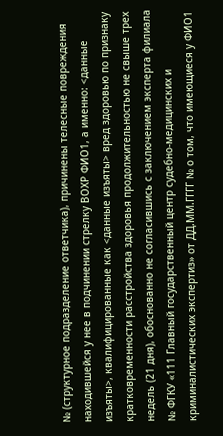№ (структурное подразделение ответчика), причинены телесные повреждения находившейся у нее в подчинении стрелку ВОХР ФИО1, а именно: <данные изъяты>, квалифицированные как <данные изъяты> вред здоровью по признаку кратковременности расстройства здоровья продолжительностью не свыше трех недель (21 дня), обоснованно не согласившись с заключением эксперта филиала № ФГКУ «111 Главный государственный центр судебно-медицинских и криминалистических экспертиз» от ДД.ММ.ГГГГ № о том, что имеющиеся у ФИО1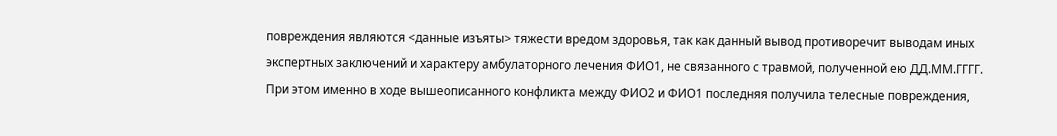повреждения являются <данные изъяты> тяжести вредом здоровья, так как данный вывод противоречит выводам иных экспертных заключений и характеру амбулаторного лечения ФИО1, не связанного с травмой, полученной ею ДД.ММ.ГГГГ.
При этом именно в ходе вышеописанного конфликта между ФИО2 и ФИО1 последняя получила телесные повреждения,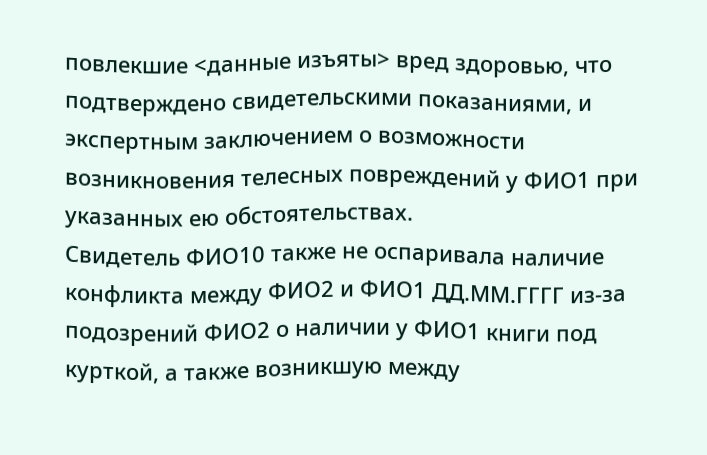повлекшие <данные изъяты> вред здоровью, что подтверждено свидетельскими показаниями, и экспертным заключением о возможности возникновения телесных повреждений у ФИО1 при указанных ею обстоятельствах.
Свидетель ФИО10 также не оспаривала наличие конфликта между ФИО2 и ФИО1 ДД.ММ.ГГГГ из-за подозрений ФИО2 о наличии у ФИО1 книги под курткой, а также возникшую между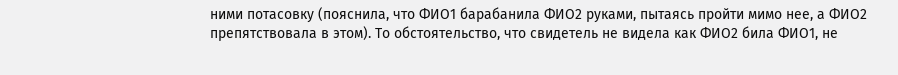ними потасовку (пояснила, что ФИО1 барабанила ФИО2 руками, пытаясь пройти мимо нее, а ФИО2 препятствовала в этом). То обстоятельство, что свидетель не видела как ФИО2 била ФИО1, не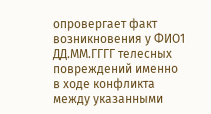опровергает факт возникновения у ФИО1 ДД.ММ.ГГГГ телесных повреждений именно в ходе конфликта между указанными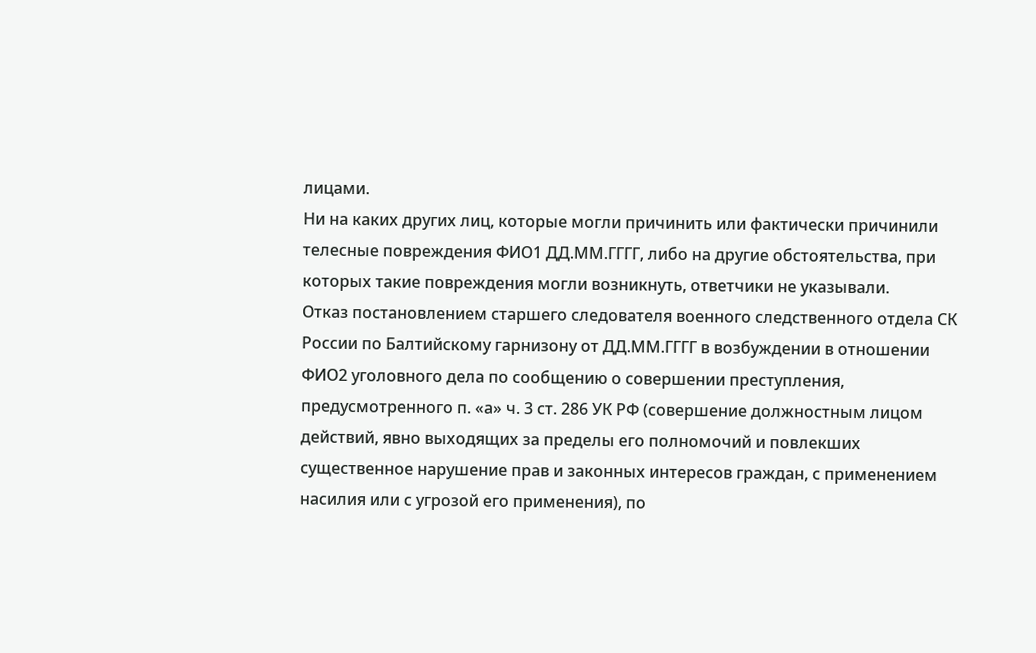лицами.
Ни на каких других лиц, которые могли причинить или фактически причинили телесные повреждения ФИО1 ДД.ММ.ГГГГ, либо на другие обстоятельства, при которых такие повреждения могли возникнуть, ответчики не указывали.
Отказ постановлением старшего следователя военного следственного отдела СК России по Балтийскому гарнизону от ДД.ММ.ГГГГ в возбуждении в отношении ФИО2 уголовного дела по сообщению о совершении преступления, предусмотренного п. «а» ч. 3 ст. 286 УК РФ (совершение должностным лицом действий, явно выходящих за пределы его полномочий и повлекших существенное нарушение прав и законных интересов граждан, с применением насилия или с угрозой его применения), по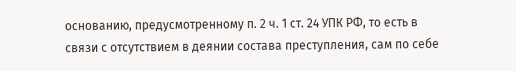основанию, предусмотренному п. 2 ч. 1 ст. 24 УПК РФ, то есть в связи с отсутствием в деянии состава преступления, сам по себе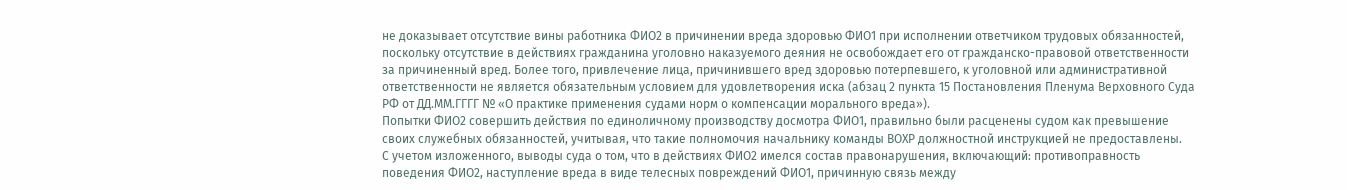не доказывает отсутствие вины работника ФИО2 в причинении вреда здоровью ФИО1 при исполнении ответчиком трудовых обязанностей, поскольку отсутствие в действиях гражданина уголовно наказуемого деяния не освобождает его от гражданско-правовой ответственности за причиненный вред. Более того, привлечение лица, причинившего вред здоровью потерпевшего, к уголовной или административной ответственности не является обязательным условием для удовлетворения иска (абзац 2 пункта 15 Постановления Пленума Верховного Суда РФ от ДД.ММ.ГГГГ № «О практике применения судами норм о компенсации морального вреда»).
Попытки ФИО2 совершить действия по единоличному производству досмотра ФИО1, правильно были расценены судом как превышение своих служебных обязанностей, учитывая, что такие полномочия начальнику команды ВОХР должностной инструкцией не предоставлены.
С учетом изложенного, выводы суда о том, что в действиях ФИО2 имелся состав правонарушения, включающий: противоправность поведения ФИО2, наступление вреда в виде телесных повреждений ФИО1, причинную связь между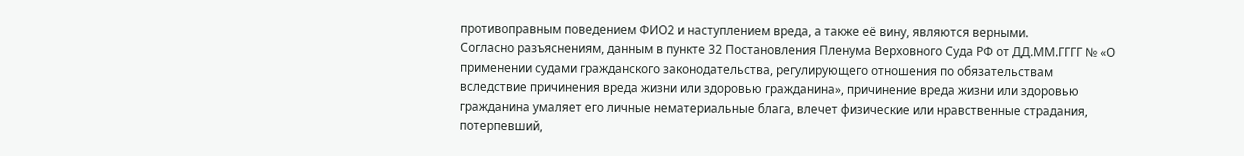противоправным поведением ФИО2 и наступлением вреда, а также её вину, являются верными.
Согласно разъяснениям, данным в пункте 32 Постановления Пленума Верховного Суда РФ от ДД.ММ.ГГГГ № «О применении судами гражданского законодательства, регулирующего отношения по обязательствам вследствие причинения вреда жизни или здоровью гражданина», причинение вреда жизни или здоровью гражданина умаляет его личные нематериальные блага, влечет физические или нравственные страдания, потерпевший,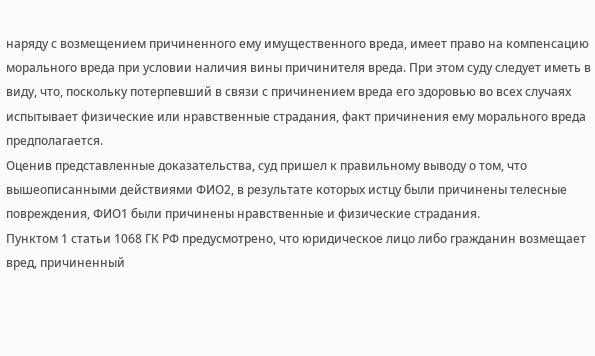наряду с возмещением причиненного ему имущественного вреда, имеет право на компенсацию морального вреда при условии наличия вины причинителя вреда. При этом суду следует иметь в виду, что, поскольку потерпевший в связи с причинением вреда его здоровью во всех случаях испытывает физические или нравственные страдания, факт причинения ему морального вреда предполагается.
Оценив представленные доказательства, суд пришел к правильному выводу о том, что вышеописанными действиями ФИО2, в результате которых истцу были причинены телесные повреждения, ФИО1 были причинены нравственные и физические страдания.
Пунктом 1 статьи 1068 ГК РФ предусмотрено, что юридическое лицо либо гражданин возмещает вред, причиненный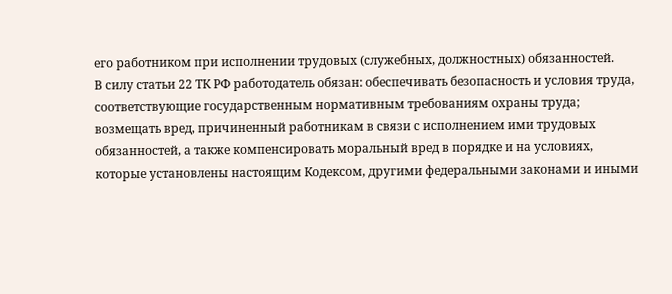его работником при исполнении трудовых (служебных, должностных) обязанностей.
В силу статьи 22 ТК РФ работодатель обязан: обеспечивать безопасность и условия труда, соответствующие государственным нормативным требованиям охраны труда; возмещать вред, причиненный работникам в связи с исполнением ими трудовых обязанностей, а также компенсировать моральный вред в порядке и на условиях, которые установлены настоящим Кодексом, другими федеральными законами и иными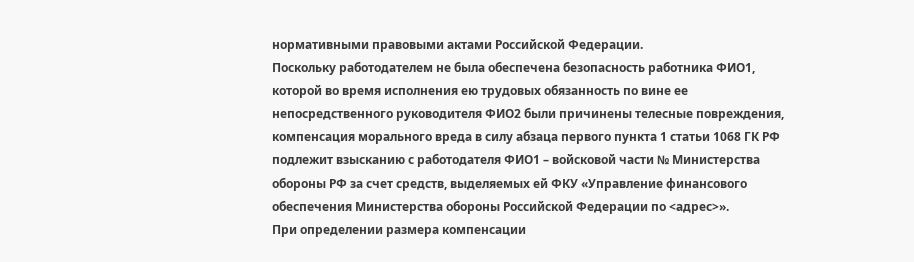нормативными правовыми актами Российской Федерации.
Поскольку работодателем не была обеспечена безопасность работника ФИО1, которой во время исполнения ею трудовых обязанность по вине ее непосредственного руководителя ФИО2 были причинены телесные повреждения, компенсация морального вреда в силу абзаца первого пункта 1 статьи 1068 ГК РФ подлежит взысканию с работодателя ФИО1 – войсковой части № Министерства обороны РФ за счет средств, выделяемых ей ФКУ «Управление финансового обеспечения Министерства обороны Российской Федерации по <адрес>».
При определении размера компенсации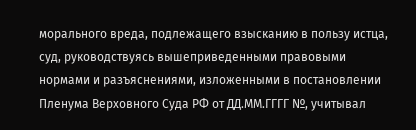морального вреда, подлежащего взысканию в пользу истца, суд, руководствуясь вышеприведенными правовыми нормами и разъяснениями, изложенными в постановлении Пленума Верховного Суда РФ от ДД.ММ.ГГГГ №, учитывал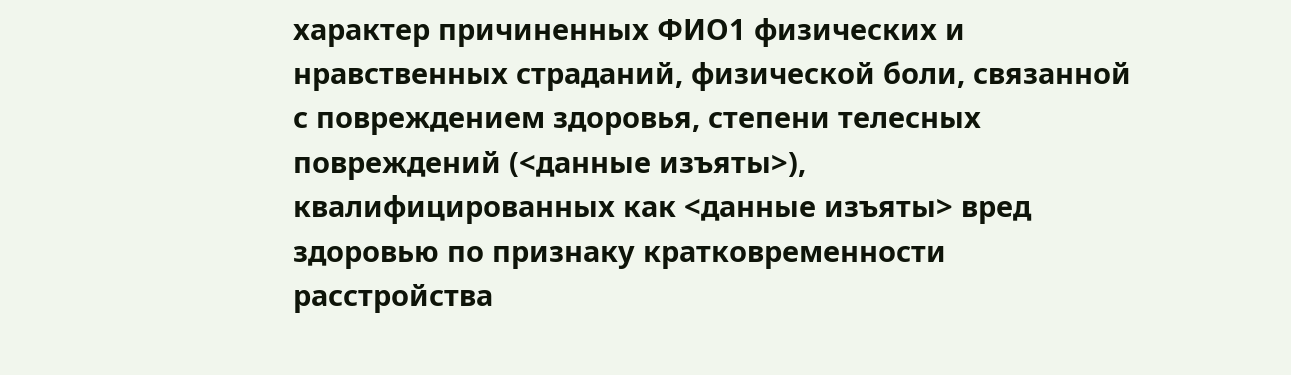характер причиненных ФИО1 физических и нравственных страданий, физической боли, связанной с повреждением здоровья, степени телесных повреждений (<данные изъяты>), квалифицированных как <данные изъяты> вред здоровью по признаку кратковременности расстройства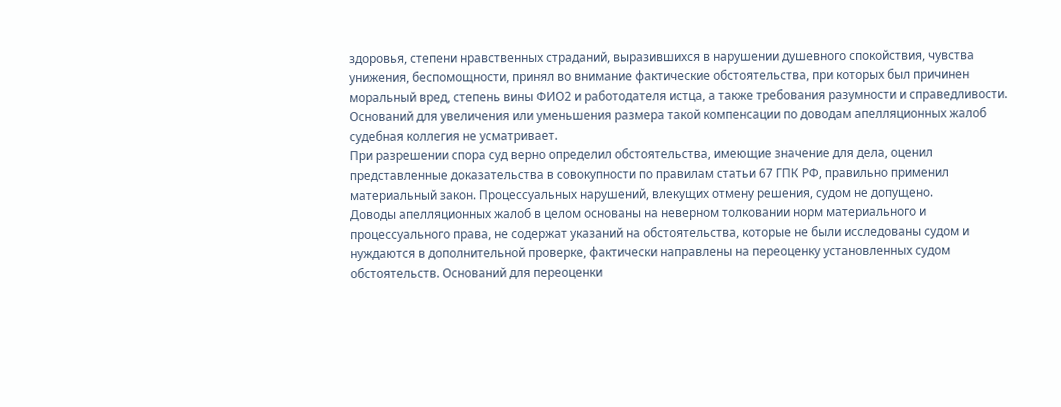здоровья, степени нравственных страданий, выразившихся в нарушении душевного спокойствия, чувства унижения, беспомощности, принял во внимание фактические обстоятельства, при которых был причинен моральный вред, степень вины ФИО2 и работодателя истца, а также требования разумности и справедливости.
Оснований для увеличения или уменьшения размера такой компенсации по доводам апелляционных жалоб судебная коллегия не усматривает.
При разрешении спора суд верно определил обстоятельства, имеющие значение для дела, оценил представленные доказательства в совокупности по правилам статьи 67 ГПК РФ, правильно применил материальный закон. Процессуальных нарушений, влекущих отмену решения, судом не допущено.
Доводы апелляционных жалоб в целом основаны на неверном толковании норм материального и процессуального права, не содержат указаний на обстоятельства, которые не были исследованы судом и нуждаются в дополнительной проверке, фактически направлены на переоценку установленных судом обстоятельств. Оснований для переоценки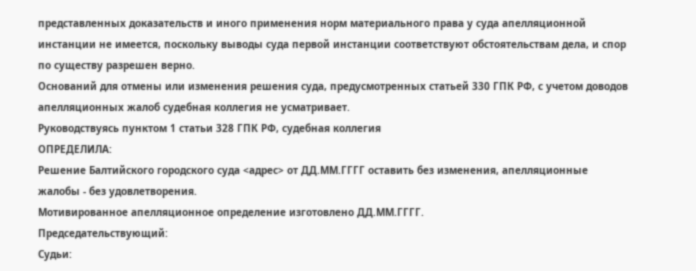представленных доказательств и иного применения норм материального права у суда апелляционной инстанции не имеется, поскольку выводы суда первой инстанции соответствуют обстоятельствам дела, и спор по существу разрешен верно.
Оснований для отмены или изменения решения суда, предусмотренных статьей 330 ГПК РФ, с учетом доводов апелляционных жалоб судебная коллегия не усматривает.
Руководствуясь пунктом 1 статьи 328 ГПК РФ, судебная коллегия
ОПРЕДЕЛИЛА:
Решение Балтийского городского суда <адрес> от ДД.ММ.ГГГГ оставить без изменения, апелляционные жалобы - без удовлетворения.
Мотивированное апелляционное определение изготовлено ДД.ММ.ГГГГ.
Председательствующий:
Судьи: